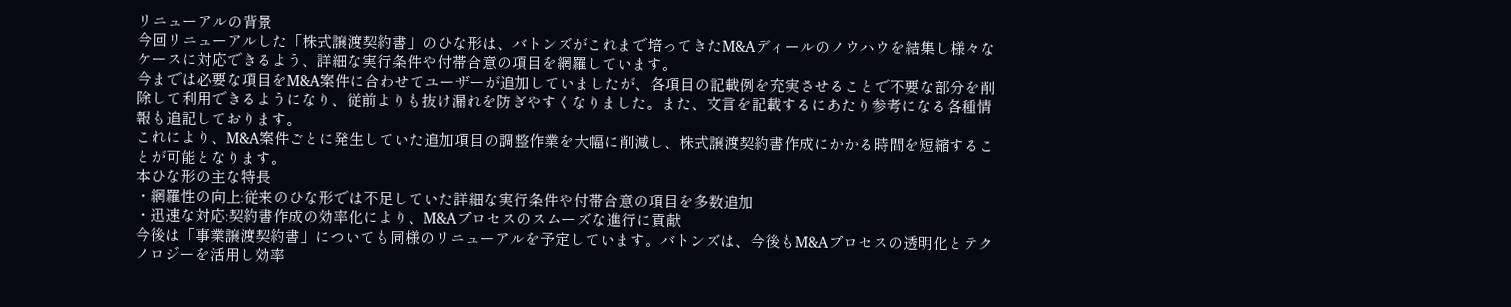リニューアルの背景
今回リニューアルした「株式譲渡契約書」のひな形は、バトンズがこれまで培ってきたM&Aディールのノウハウを結集し様々なケースに対応できるよう、詳細な実行条件や付帯合意の項目を網羅しています。
今までは必要な項目をM&A案件に合わせてユーザーが追加していましたが、各項目の記載例を充実させることで不要な部分を削除して利用できるようになり、従前よりも抜け漏れを防ぎやすくなりました。また、文言を記載するにあたり参考になる各種情報も追記しております。
これにより、M&A案件ごとに発生していた追加項目の調整作業を大幅に削減し、株式譲渡契約書作成にかかる時間を短縮することが可能となります。
本ひな形の主な特長
・網羅性の向上:従来のひな形では不足していた詳細な実行条件や付帯合意の項目を多数追加
・迅速な対応:契約書作成の効率化により、M&Aプロセスのスムーズな進行に貢献
今後は「事業譲渡契約書」についても同様のリニューアルを予定しています。バトンズは、今後もM&Aプロセスの透明化とテクノロジーを活用し効率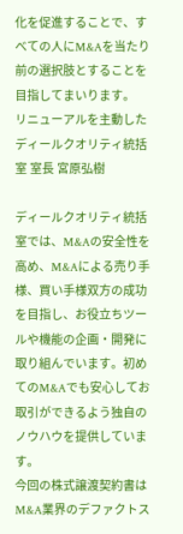化を促進することで、すべての人にM&Aを当たり前の選択肢とすることを目指してまいります。
リニューアルを主動したディールクオリティ統括室 室長 宮原弘樹

ディールクオリティ統括室では、M&Aの安全性を高め、M&Aによる売り手様、買い手様双方の成功を目指し、お役立ちツールや機能の企画・開発に取り組んでいます。初めてのM&Aでも安心してお取引ができるよう独自のノウハウを提供しています。
今回の株式譲渡契約書はM&A業界のデファクトス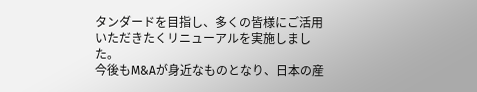タンダードを目指し、多くの皆様にご活用いただきたくリニューアルを実施しました。
今後もM&Aが身近なものとなり、日本の産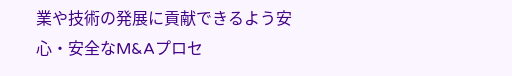業や技術の発展に貢献できるよう安心・安全なM&Aプロセ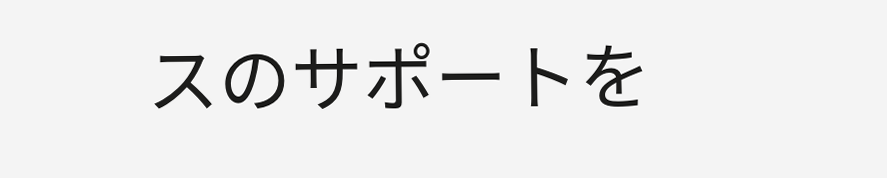スのサポートを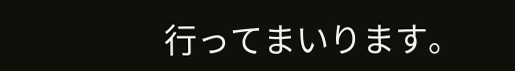行ってまいります。